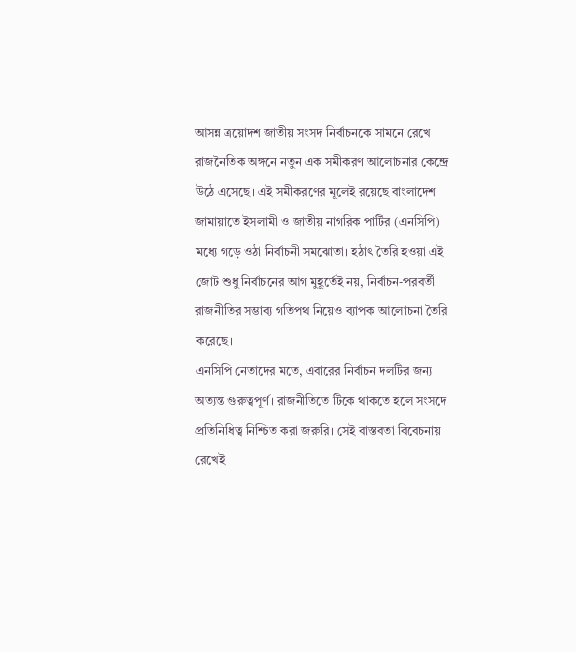আসন্ন ত্রয়োদশ জাতীয় সংসদ নির্বাচনকে সামনে রেখে রাজনৈতিক অঙ্গনে নতুন এক সমীকরণ আলোচনার কেন্দ্রে উঠে এসেছে। এই সমীকরণের মূলেই রয়েছে বাংলাদেশ জামায়াতে ইসলামী ও জাতীয় নাগরিক পার্টির (এনসিপি) মধ্যে গড়ে ওঠা নির্বাচনী সমঝোতা। হঠাৎ তৈরি হওয়া এই জোট শুধু নির্বাচনের আগ মুহূর্তেই নয়, নির্বাচন-পরবর্তী রাজনীতির সম্ভাব্য গতিপথ নিয়েও ব্যাপক আলোচনা তৈরি করেছে।
এনসিপি নেতাদের মতে, এবারের নির্বাচন দলটির জন্য অত্যন্ত গুরুত্বপূর্ণ। রাজনীতিতে টিকে থাকতে হলে সংসদে প্রতিনিধিত্ব নিশ্চিত করা জরুরি। সেই বাস্তবতা বিবেচনায় রেখেই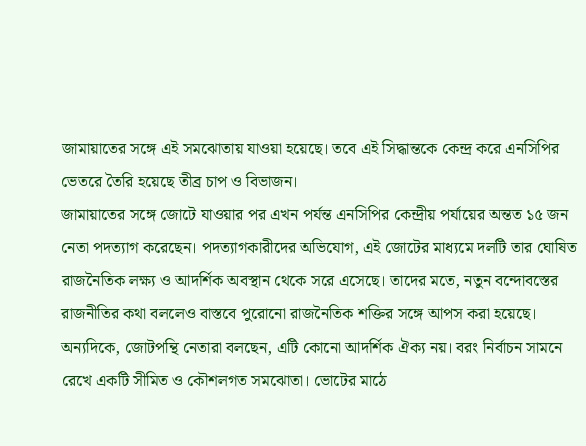জামায়াতের সঙ্গে এই সমঝোতায় যাওয়া হয়েছে। তবে এই সিদ্ধান্তকে কেন্দ্র করে এনসিপির ভেতরে তৈরি হয়েছে তীব্র চাপ ও বিভাজন।
জামায়াতের সঙ্গে জোটে যাওয়ার পর এখন পর্যন্ত এনসিপির কেন্দ্রীয় পর্যায়ের অন্তত ১৫ জন নেতা পদত্যাগ করেছেন। পদত্যাগকারীদের অভিযোগ, এই জোটের মাধ্যমে দলটি তার ঘোষিত রাজনৈতিক লক্ষ্য ও আদর্শিক অবস্থান থেকে সরে এসেছে। তাদের মতে, নতুন বন্দোবস্তের রাজনীতির কথা বললেও বাস্তবে পুরোনো রাজনৈতিক শক্তির সঙ্গে আপস করা হয়েছে।
অন্যদিকে, জোটপন্থি নেতারা বলছেন, এটি কোনো আদর্শিক ঐক্য নয়। বরং নির্বাচন সামনে রেখে একটি সীমিত ও কৌশলগত সমঝোতা। ভোটের মাঠে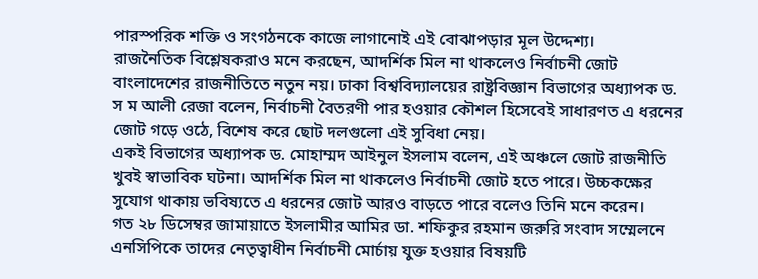পারস্পরিক শক্তি ও সংগঠনকে কাজে লাগানোই এই বোঝাপড়ার মূল উদ্দেশ্য।
রাজনৈতিক বিশ্লেষকরাও মনে করছেন, আদর্শিক মিল না থাকলেও নির্বাচনী জোট বাংলাদেশের রাজনীতিতে নতুন নয়। ঢাকা বিশ্ববিদ্যালয়ের রাষ্ট্রবিজ্ঞান বিভাগের অধ্যাপক ড. স ম আলী রেজা বলেন, নির্বাচনী বৈতরণী পার হওয়ার কৌশল হিসেবেই সাধারণত এ ধরনের জোট গড়ে ওঠে, বিশেষ করে ছোট দলগুলো এই সুবিধা নেয়।
একই বিভাগের অধ্যাপক ড. মোহাম্মদ আইনুল ইসলাম বলেন, এই অঞ্চলে জোট রাজনীতি খুবই স্বাভাবিক ঘটনা। আদর্শিক মিল না থাকলেও নির্বাচনী জোট হতে পারে। উচ্চকক্ষের সুযোগ থাকায় ভবিষ্যতে এ ধরনের জোট আরও বাড়তে পারে বলেও তিনি মনে করেন।
গত ২৮ ডিসেম্বর জামায়াতে ইসলামীর আমির ডা. শফিকুর রহমান জরুরি সংবাদ সম্মেলনে এনসিপিকে তাদের নেতৃত্বাধীন নির্বাচনী মোর্চায় যুক্ত হওয়ার বিষয়টি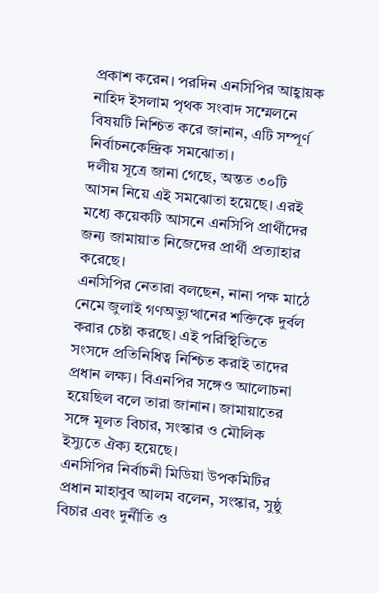প্রকাশ করেন। পরদিন এনসিপির আহ্বায়ক নাহিদ ইসলাম পৃথক সংবাদ সম্মেলনে বিষয়টি নিশ্চিত করে জানান, এটি সম্পূর্ণ নির্বাচনকেন্দ্রিক সমঝোতা।
দলীয় সূত্রে জানা গেছে, অন্তত ৩০টি আসন নিয়ে এই সমঝোতা হয়েছে। এরই মধ্যে কয়েকটি আসনে এনসিপি প্রার্থীদের জন্য জামায়াত নিজেদের প্রার্থী প্রত্যাহার করেছে।
এনসিপির নেতারা বলছেন, নানা পক্ষ মাঠে নেমে জুলাই গণঅভ্যুত্থানের শক্তিকে দুর্বল করার চেষ্টা করছে। এই পরিস্থিতিতে সংসদে প্রতিনিধিত্ব নিশ্চিত করাই তাদের প্রধান লক্ষ্য। বিএনপির সঙ্গেও আলোচনা হয়েছিল বলে তারা জানান। জামায়াতের সঙ্গে মূলত বিচার, সংস্কার ও মৌলিক ইস্যুতে ঐক্য হয়েছে।
এনসিপির নির্বাচনী মিডিয়া উপকমিটির প্রধান মাহাবুব আলম বলেন, সংস্কার, সুষ্ঠু বিচার এবং দুর্নীতি ও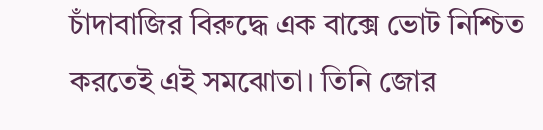চাঁদাবাজির বিরুদ্ধে এক বাক্সে ভোট নিশ্চিত করতেই এই সমঝোতা। তিনি জোর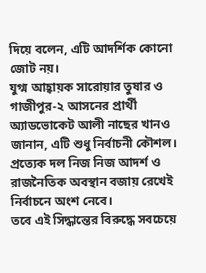দিয়ে বলেন, এটি আদর্শিক কোনো জোট নয়।
যুগ্ম আহ্বায়ক সারোয়ার তুষার ও গাজীপুর-২ আসনের প্রার্থী অ্যাডভোকেট আলী নাছের খানও জানান, এটি শুধু নির্বাচনী কৌশল। প্রত্যেক দল নিজ নিজ আদর্শ ও রাজনৈতিক অবস্থান বজায় রেখেই নির্বাচনে অংশ নেবে।
তবে এই সিদ্ধান্তের বিরুদ্ধে সবচেয়ে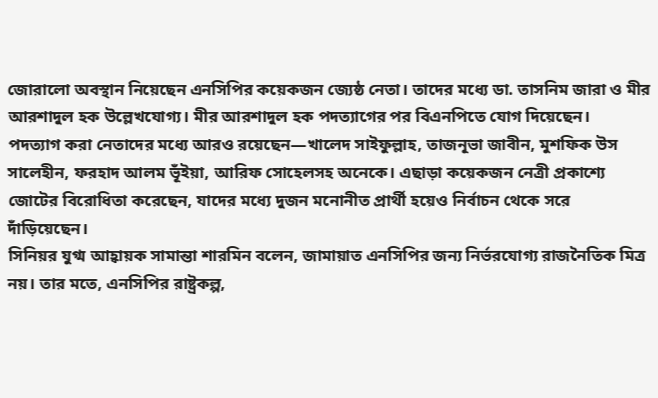জোরালো অবস্থান নিয়েছেন এনসিপির কয়েকজন জ্যেষ্ঠ নেতা। তাদের মধ্যে ডা. তাসনিম জারা ও মীর আরশাদুল হক উল্লেখযোগ্য। মীর আরশাদুল হক পদত্যাগের পর বিএনপিতে যোগ দিয়েছেন।
পদত্যাগ করা নেতাদের মধ্যে আরও রয়েছেন—খালেদ সাইফুল্লাহ, তাজনূভা জাবীন, মুশফিক উস সালেহীন, ফরহাদ আলম ভূঁইয়া, আরিফ সোহেলসহ অনেকে। এছাড়া কয়েকজন নেত্রী প্রকাশ্যে জোটের বিরোধিতা করেছেন, যাদের মধ্যে দুজন মনোনীত প্রার্থী হয়েও নির্বাচন থেকে সরে দাঁড়িয়েছেন।
সিনিয়র যুগ্ম আহ্বায়ক সামান্তা শারমিন বলেন, জামায়াত এনসিপির জন্য নির্ভরযোগ্য রাজনৈতিক মিত্র নয়। তার মতে, এনসিপির রাষ্ট্রকল্প,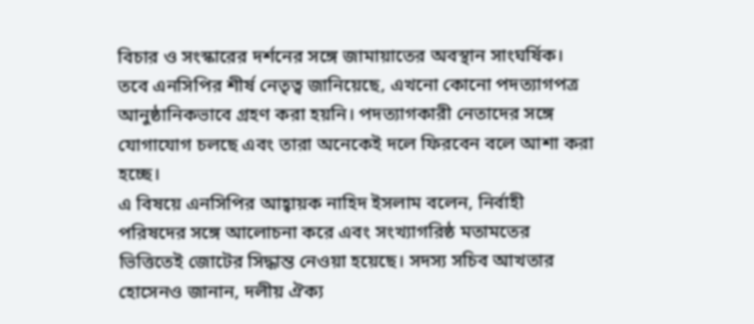বিচার ও সংস্কারের দর্শনের সঙ্গে জামায়াতের অবস্থান সাংঘর্ষিক।
তবে এনসিপির শীর্ষ নেতৃত্ব জানিয়েছে, এখনো কোনো পদত্যাগপত্র আনুষ্ঠানিকভাবে গ্রহণ করা হয়নি। পদত্যাগকারী নেতাদের সঙ্গে যোগাযোগ চলছে এবং তারা অনেকেই দলে ফিরবেন বলে আশা করা হচ্ছে।
এ বিষয়ে এনসিপির আহ্বায়ক নাহিদ ইসলাম বলেন, নির্বাহী পরিষদের সঙ্গে আলোচনা করে এবং সংখ্যাগরিষ্ঠ মতামতের ভিত্তিতেই জোটের সিদ্ধান্ত নেওয়া হয়েছে। সদস্য সচিব আখতার হোসেনও জানান, দলীয় ঐক্য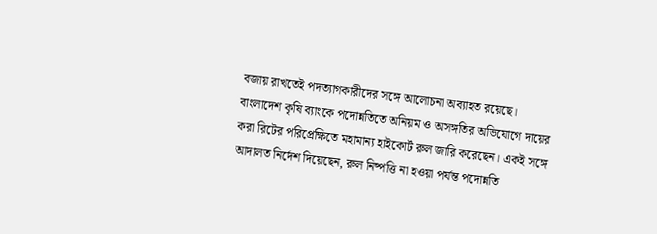বজায় রাখতেই পদত্যাগকারীদের সঙ্গে আলোচনা অব্যাহত রয়েছে।
বাংলাদেশ কৃষি ব্যাংকে পদোন্নতিতে অনিয়ম ও অসঙ্গতির অভিযোগে দায়ের করা রিটের পরিপ্রেক্ষিতে মহামান্য হাইকোর্ট রুল জারি করেছেন। একই সঙ্গে আদালত নির্দেশ দিয়েছেন, রুল নিষ্পত্তি না হওয়া পর্যন্ত পদোন্নতি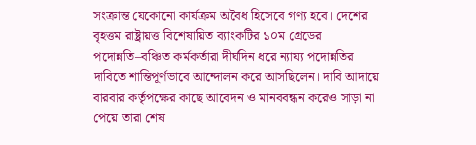সংক্রান্ত যেকোনো কার্যক্রম অবৈধ হিসেবে গণ্য হবে। দেশের বৃহত্তম রাষ্ট্রায়ত্ত বিশেষায়িত ব্যাংকটির ১০ম গ্রেডের পদোন্নতি–বঞ্চিত কর্মকর্তারা দীর্ঘদিন ধরে ন্যায্য পদোন্নতির দাবিতে শান্তিপূর্ণভাবে আন্দোলন করে আসছিলেন। দাবি আদায়ে বারবার কর্তৃপক্ষের কাছে আবেদন ও মানববন্ধন করেও সাড়া না পেয়ে তারা শেষ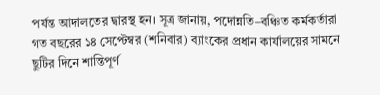পর্যন্ত আদালতের দ্বারস্থ হন। সূত্র জানায়, পদোন্নতি–বঞ্চিত কর্মকর্তারা গত বছরের ১৪ সেপ্টেম্বর (শনিবার) ব্যাংকের প্রধান কার্যালয়ের সামনে ছুটির দিনে শান্তিপূর্ণ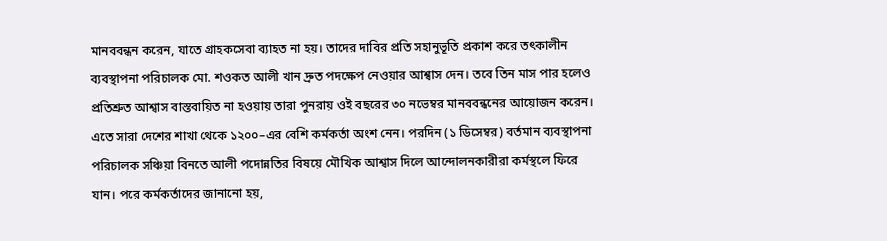মানববন্ধন করেন, যাতে গ্রাহকসেবা ব্যাহত না হয়। তাদের দাবির প্রতি সহানুভূতি প্রকাশ করে তৎকালীন ব্যবস্থাপনা পরিচালক মো. শওকত আলী খান দ্রুত পদক্ষেপ নেওয়ার আশ্বাস দেন। তবে তিন মাস পার হলেও প্রতিশ্রুত আশ্বাস বাস্তবায়িত না হওয়ায় তারা পুনরায় ওই বছরের ৩০ নভেম্বর মানববন্ধনের আয়োজন করেন। এতে সারা দেশের শাখা থেকে ১২০০–এর বেশি কর্মকর্তা অংশ নেন। পরদিন (১ ডিসেম্বর) বর্তমান ব্যবস্থাপনা পরিচালক সঞ্চিয়া বিনতে আলী পদোন্নতির বিষয়ে মৌখিক আশ্বাস দিলে আন্দোলনকারীরা কর্মস্থলে ফিরে যান। পরে কর্মকর্তাদের জানানো হয়,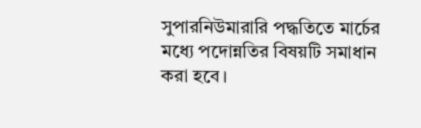সুপারনিউমারারি পদ্ধতিতে মার্চের মধ্যে পদোন্নতির বিষয়টি সমাধান করা হবে।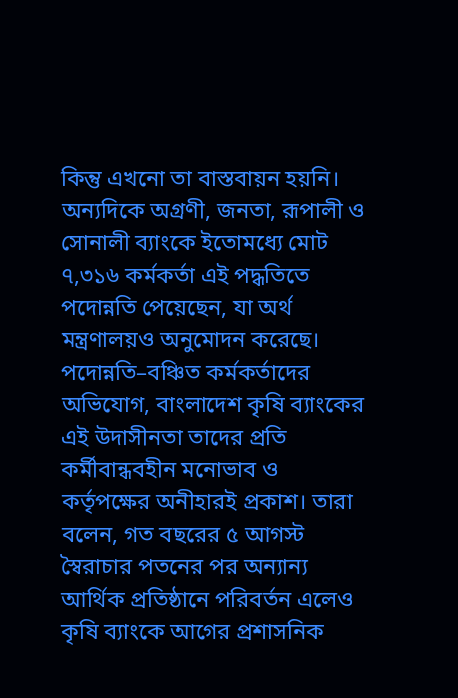কিন্তু এখনো তা বাস্তবায়ন হয়নি। অন্যদিকে অগ্রণী, জনতা, রূপালী ও সোনালী ব্যাংকে ইতোমধ্যে মোট ৭,৩১৬ কর্মকর্তা এই পদ্ধতিতে পদোন্নতি পেয়েছেন, যা অর্থ মন্ত্রণালয়ও অনুমোদন করেছে। পদোন্নতি–বঞ্চিত কর্মকর্তাদের অভিযোগ, বাংলাদেশ কৃষি ব্যাংকের এই উদাসীনতা তাদের প্রতি কর্মীবান্ধবহীন মনোভাব ও কর্তৃপক্ষের অনীহারই প্রকাশ। তারা বলেন, গত বছরের ৫ আগস্ট স্বৈরাচার পতনের পর অন্যান্য আর্থিক প্রতিষ্ঠানে পরিবর্তন এলেও কৃষি ব্যাংকে আগের প্রশাসনিক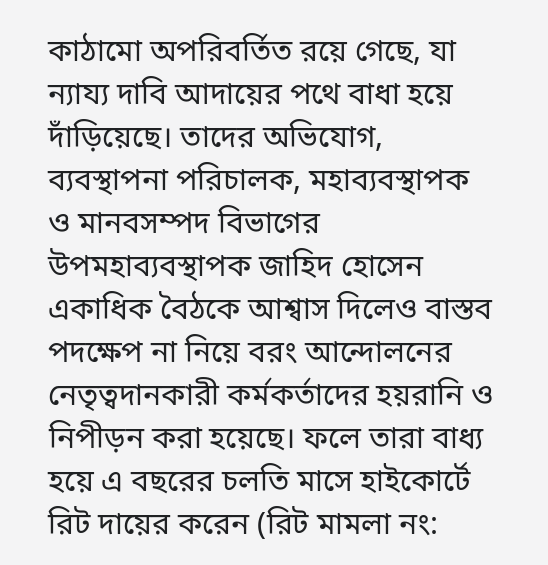কাঠামো অপরিবর্তিত রয়ে গেছে, যা ন্যায্য দাবি আদায়ের পথে বাধা হয়ে দাঁড়িয়েছে। তাদের অভিযোগ, ব্যবস্থাপনা পরিচালক, মহাব্যবস্থাপক ও মানবসম্পদ বিভাগের উপমহাব্যবস্থাপক জাহিদ হোসেন একাধিক বৈঠকে আশ্বাস দিলেও বাস্তব পদক্ষেপ না নিয়ে বরং আন্দোলনের নেতৃত্বদানকারী কর্মকর্তাদের হয়রানি ও নিপীড়ন করা হয়েছে। ফলে তারা বাধ্য হয়ে এ বছরের চলতি মাসে হাইকোর্টে রিট দায়ের করেন (রিট মামলা নং: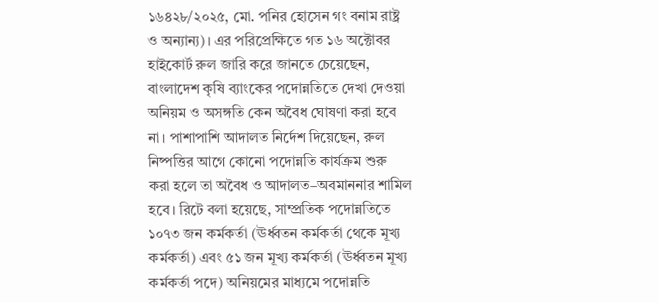১৬৪২৮/২০২৫, মো. পনির হোসেন গং বনাম রাষ্ট্র ও অন্যান্য)। এর পরিপ্রেক্ষিতে গত ১৬ অক্টোবর হাইকোর্ট রুল জারি করে জানতে চেয়েছেন, বাংলাদেশ কৃষি ব্যাংকের পদোন্নতিতে দেখা দেওয়া অনিয়ম ও অসঙ্গতি কেন অবৈধ ঘোষণা করা হবে না। পাশাপাশি আদালত নির্দেশ দিয়েছেন, রুল নিষ্পত্তির আগে কোনো পদোন্নতি কার্যক্রম শুরু করা হলে তা অবৈধ ও আদালত–অবমাননার শামিল হবে। রিটে বলা হয়েছে, সাম্প্রতিক পদোন্নতিতে ১০৭৩ জন কর্মকর্তা (ঊর্ধ্বতন কর্মকর্তা থেকে মূখ্য কর্মকর্তা) এবং ৫১ জন মূখ্য কর্মকর্তা (ঊর্ধ্বতন মূখ্য কর্মকর্তা পদে) অনিয়মের মাধ্যমে পদোন্নতি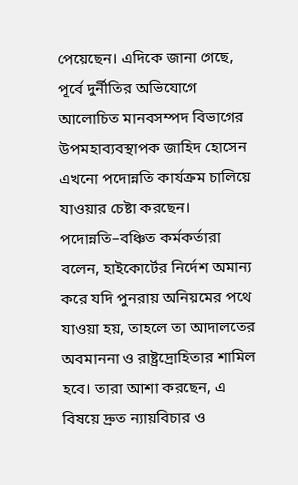পেয়েছেন। এদিকে জানা গেছে, পূর্বে দুর্নীতির অভিযোগে আলোচিত মানবসম্পদ বিভাগের উপমহাব্যবস্থাপক জাহিদ হোসেন এখনো পদোন্নতি কার্যক্রম চালিয়ে যাওয়ার চেষ্টা করছেন। পদোন্নতি–বঞ্চিত কর্মকর্তারা বলেন, হাইকোর্টের নির্দেশ অমান্য করে যদি পুনরায় অনিয়মের পথে যাওয়া হয়, তাহলে তা আদালতের অবমাননা ও রাষ্ট্রদ্রোহিতার শামিল হবে। তারা আশা করছেন, এ বিষয়ে দ্রুত ন্যায়বিচার ও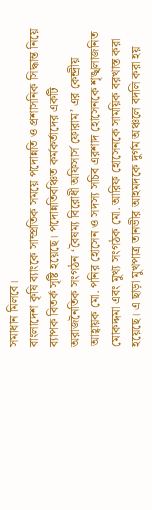সমাধান মিলবে।
বাংলাদেশ কৃষি ব্যাংকে সাম্প্রতিক সময়ে পদোন্নতি ও প্রশাসনিক সিদ্ধান্ত নিয়ে ব্যাপক বিতর্ক সৃষ্টি হয়েছে। পদোন্নতিবঞ্চিত কর্মকর্তাদের একটি অরাজনৈতিক সংগঠন ‘বৈষম্য বিরোধী অফিসার্স ফোরাম’ এর কেন্দ্রীয় আহ্বায়ক মো. পনির হোসেন ও সদস্য সচিব এরশাদ হোসেনকে শৃঙ্খলাজনিত মোকদ্দমা এবং মুখ্য সংগঠক মো. আরিফ হোসেনকে সাময়িক বরখাস্ত করা হয়েছে। এ ছাড়া মুখপাত্র তানভীর আহমদকে দুর্গম অঞ্চলে বদলি করা হয়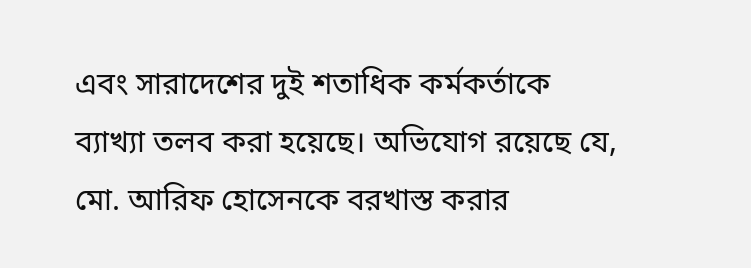এবং সারাদেশের দুই শতাধিক কর্মকর্তাকে ব্যাখ্যা তলব করা হয়েছে। অভিযোগ রয়েছে যে, মো. আরিফ হোসেনকে বরখাস্ত করার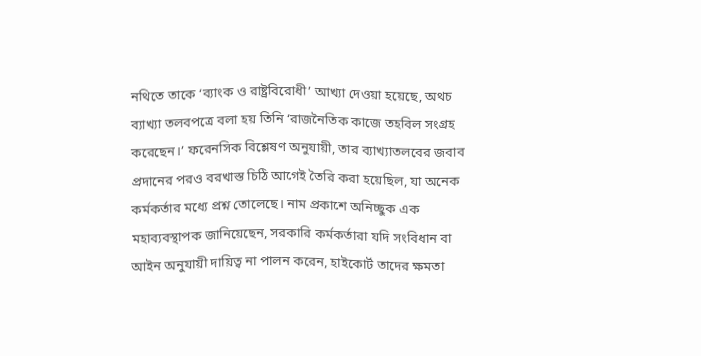নথিতে তাকে ‘ব্যাংক ও রাষ্ট্রবিরোধী’ আখ্যা দেওয়া হয়েছে, অথচ ব্যাখ্যা তলবপত্রে বলা হয় তিনি ‘রাজনৈতিক কাজে তহবিল সংগ্রহ করেছেন।’ ফরেনসিক বিশ্লেষণ অনুযায়ী, তার ব্যাখ্যাতলবের জবাব প্রদানের পরও বরখাস্ত চিঠি আগেই তৈরি করা হয়েছিল, যা অনেক কর্মকর্তার মধ্যে প্রশ্ন তোলেছে। নাম প্রকাশে অনিচ্ছুক এক মহাব্যবস্থাপক জানিয়েছেন, সরকারি কর্মকর্তারা যদি সংবিধান বা আইন অনুযায়ী দায়িত্ব না পালন করেন, হাইকোর্ট তাদের ক্ষমতা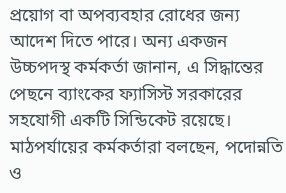প্রয়োগ বা অপব্যবহার রোধের জন্য আদেশ দিতে পারে। অন্য একজন উচ্চপদস্থ কর্মকর্তা জানান, এ সিদ্ধান্তের পেছনে ব্যাংকের ফ্যাসিস্ট সরকারের সহযোগী একটি সিন্ডিকেট রয়েছে। মাঠপর্যায়ের কর্মকর্তারা বলছেন, পদোন্নতি ও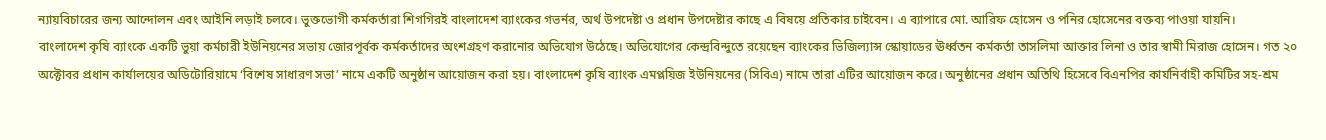ন্যায়বিচারের জন্য আন্দোলন এবং আইনি লড়াই চলবে। ভুক্তভোগী কর্মকর্তারা শিগগিরই বাংলাদেশ ব্যাংকের গভর্নর, অর্থ উপদেষ্টা ও প্রধান উপদেষ্টার কাছে এ বিষয়ে প্রতিকার চাইবেন। এ ব্যাপারে মো. আরিফ হোসেন ও পনির হোসেনের বক্তব্য পাওয়া যায়নি।
বাংলাদেশ কৃষি ব্যাংকে একটি ভুয়া কর্মচারী ইউনিয়নের সভায় জোরপূর্বক কর্মকর্তাদের অংশগ্রহণ করানোর অভিযোগ উঠেছে। অভিযোগের কেন্দ্রবিন্দুতে রয়েছেন ব্যাংকের ভিজিল্যান্স স্কোয়াডের ঊর্ধ্বতন কর্মকর্তা তাসলিমা আক্তার লিনা ও তার স্বামী মিরাজ হোসেন। গত ২০ অক্টোবর প্রধান কার্যালয়ের অডিটোরিয়ামে ‘বিশেষ সাধারণ সভা’ নামে একটি অনুষ্ঠান আয়োজন করা হয়। বাংলাদেশ কৃষি ব্যাংক এমপ্লয়িজ ইউনিয়নের (সিবিএ) নামে তারা এটির আয়োজন করে। অনুষ্ঠানের প্রধান অতিথি হিসেবে বিএনপির কার্যনির্বাহী কমিটির সহ-শ্রম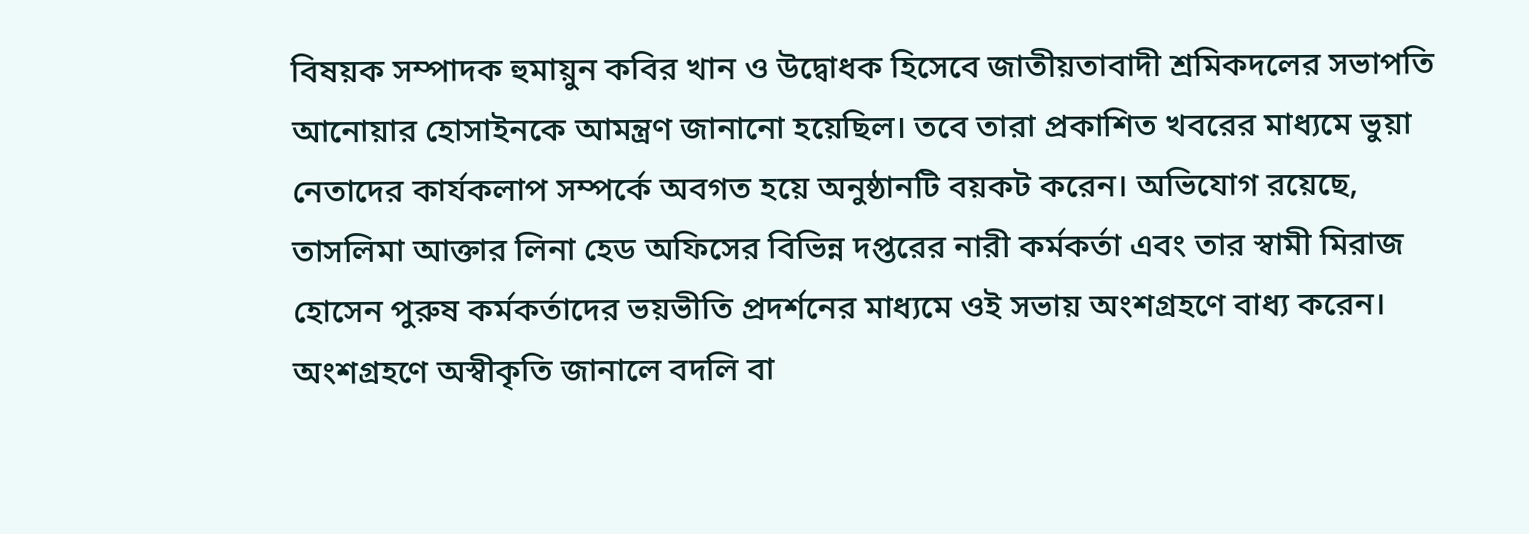বিষয়ক সম্পাদক হুমায়ুন কবির খান ও উদ্বোধক হিসেবে জাতীয়তাবাদী শ্রমিকদলের সভাপতি আনোয়ার হোসাইনকে আমন্ত্রণ জানানো হয়েছিল। তবে তারা প্রকাশিত খবরের মাধ্যমে ভুয়া নেতাদের কার্যকলাপ সম্পর্কে অবগত হয়ে অনুষ্ঠানটি বয়কট করেন। অভিযোগ রয়েছে, তাসলিমা আক্তার লিনা হেড অফিসের বিভিন্ন দপ্তরের নারী কর্মকর্তা এবং তার স্বামী মিরাজ হোসেন পুরুষ কর্মকর্তাদের ভয়ভীতি প্রদর্শনের মাধ্যমে ওই সভায় অংশগ্রহণে বাধ্য করেন। অংশগ্রহণে অস্বীকৃতি জানালে বদলি বা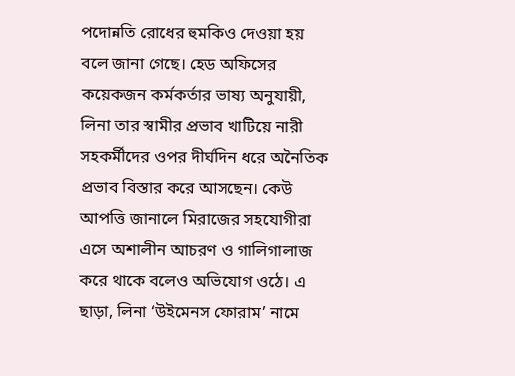পদোন্নতি রোধের হুমকিও দেওয়া হয় বলে জানা গেছে। হেড অফিসের কয়েকজন কর্মকর্তার ভাষ্য অনুযায়ী, লিনা তার স্বামীর প্রভাব খাটিয়ে নারী সহকর্মীদের ওপর দীর্ঘদিন ধরে অনৈতিক প্রভাব বিস্তার করে আসছেন। কেউ আপত্তি জানালে মিরাজের সহযোগীরা এসে অশালীন আচরণ ও গালিগালাজ করে থাকে বলেও অভিযোগ ওঠে। এ ছাড়া, লিনা ‘উইমেনস ফোরাম’ নামে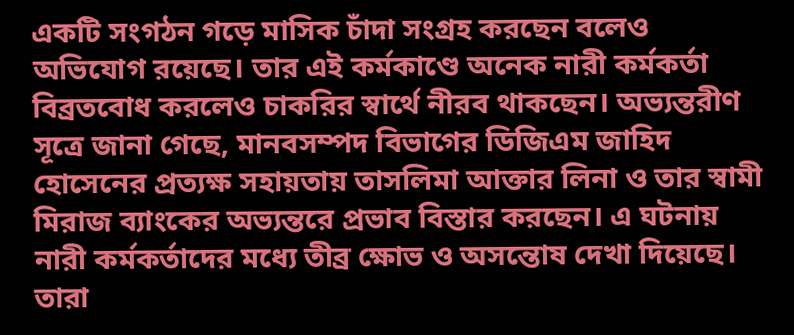একটি সংগঠন গড়ে মাসিক চাঁদা সংগ্রহ করছেন বলেও অভিযোগ রয়েছে। তার এই কর্মকাণ্ডে অনেক নারী কর্মকর্তা বিব্রতবোধ করলেও চাকরির স্বার্থে নীরব থাকছেন। অভ্যন্তরীণ সূত্রে জানা গেছে, মানবসম্পদ বিভাগের ডিজিএম জাহিদ হোসেনের প্রত্যক্ষ সহায়তায় তাসলিমা আক্তার লিনা ও তার স্বামী মিরাজ ব্যাংকের অভ্যন্তরে প্রভাব বিস্তার করছেন। এ ঘটনায় নারী কর্মকর্তাদের মধ্যে তীব্র ক্ষোভ ও অসন্তোষ দেখা দিয়েছে। তারা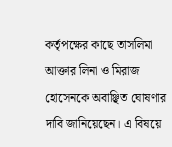কর্তৃপক্ষের কাছে তাসলিমা আক্তার লিনা ও মিরাজ হোসেনকে অবাঞ্ছিত ঘোষণার দাবি জানিয়েছেন। এ বিষয়ে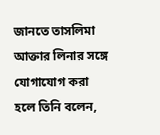জানতে তাসলিমা আক্তার লিনার সঙ্গে যোগাযোগ করা হলে তিনি বলেন,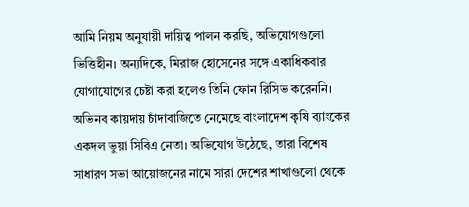আমি নিয়ম অনুযায়ী দায়িত্ব পালন করছি, অভিযোগগুলো ভিত্তিহীন। অন্যদিকে, মিরাজ হোসেনের সঙ্গে একাধিকবার যোগাযোগের চেষ্টা করা হলেও তিনি ফোন রিসিভ করেননি।
অভিনব কায়দায় চাঁদাবাজিতে নেমেছে বাংলাদেশ কৃষি ব্যাংকের একদল ভুয়া সিবিএ নেতা। অভিযোগ উঠেছে, তারা বিশেষ সাধারণ সভা আয়োজনের নামে সারা দেশের শাখাগুলো থেকে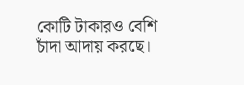কোটি টাকারও বেশি চাঁদা আদায় করছে।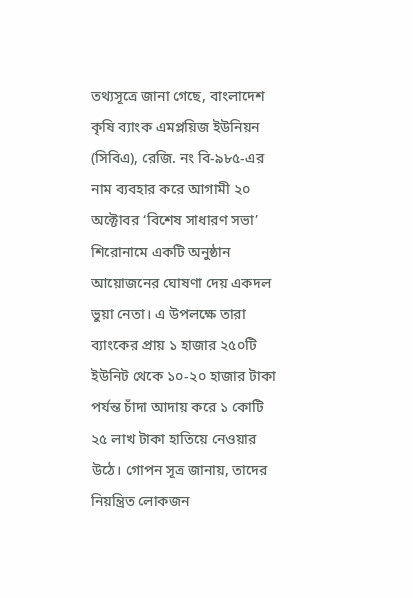তথ্যসূত্রে জানা গেছে, বাংলাদেশ কৃষি ব্যাংক এমপ্লয়িজ ইউনিয়ন (সিবিএ), রেজি. নং বি-৯৮৫-এর নাম ব্যবহার করে আগামী ২০ অক্টোবর ‘বিশেষ সাধারণ সভা’ শিরোনামে একটি অনুষ্ঠান আয়োজনের ঘোষণা দেয় একদল ভুয়া নেতা। এ উপলক্ষে তারা ব্যাংকের প্রায় ১ হাজার ২৫০টি ইউনিট থেকে ১০-২০ হাজার টাকা পর্যন্ত চাঁদা আদায় করে ১ কোটি ২৫ লাখ টাকা হাতিয়ে নেওয়ার উঠে। গোপন সূত্র জানায়, তাদের নিয়ন্ত্রিত লোকজন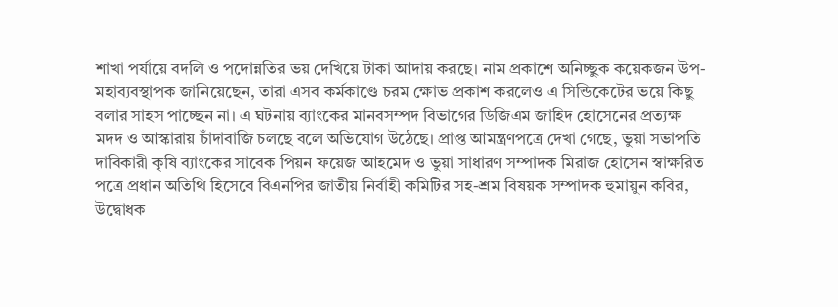শাখা পর্যায়ে বদলি ও পদোন্নতির ভয় দেখিয়ে টাকা আদায় করছে। নাম প্রকাশে অনিচ্ছুক কয়েকজন উপ-মহাব্যবস্থাপক জানিয়েছেন, তারা এসব কর্মকাণ্ডে চরম ক্ষোভ প্রকাশ করলেও এ সিন্ডিকেটের ভয়ে কিছু বলার সাহস পাচ্ছেন না। এ ঘটনায় ব্যাংকের মানবসম্পদ বিভাগের ডিজিএম জাহিদ হোসেনের প্রত্যক্ষ মদদ ও আস্কারায় চাঁদাবাজি চলছে বলে অভিযোগ উঠেছে। প্রাপ্ত আমন্ত্রণপত্রে দেখা গেছে, ভুয়া সভাপতি দাবিকারী কৃষি ব্যাংকের সাবেক পিয়ন ফয়েজ আহমেদ ও ভুয়া সাধারণ সম্পাদক মিরাজ হোসেন স্বাক্ষরিত পত্রে প্রধান অতিথি হিসেবে বিএনপির জাতীয় নির্বাহী কমিটির সহ-শ্রম বিষয়ক সম্পাদক হুমায়ুন কবির, উদ্বোধক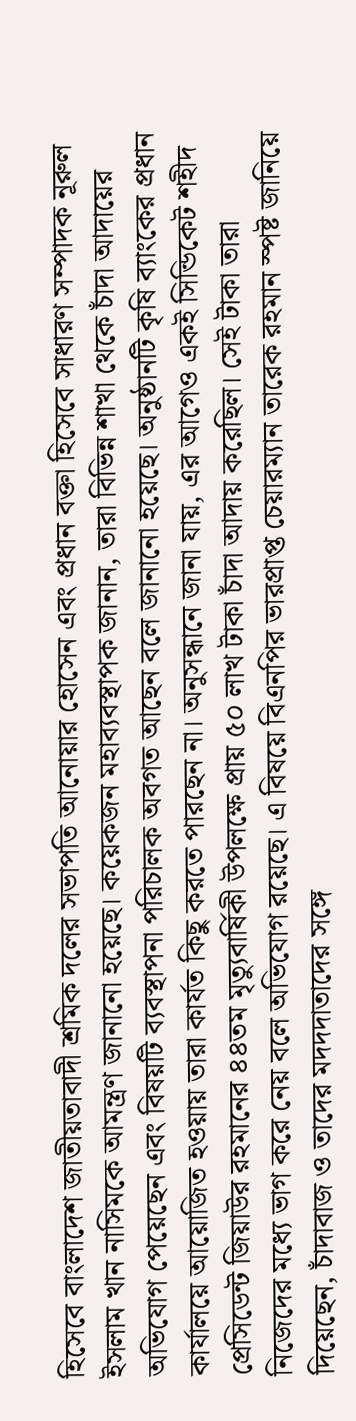হিসেবে বাংলাদেশ জাতীয়তাবাদী শ্রমিক দলের সভাপতি আনোয়ার হোসেন এবং প্রধান বক্তা হিসেবে সাধারণ সম্পাদক নূরুল ইসলাম খান নাসিমকে আমন্ত্রণ জানানো হয়েছে। কয়েকজন মহাব্যবস্থাপক জানান, তারা বিভিন্ন শাখা থেকে চাঁদা আদায়ের অভিযোগ পেয়েছেন এবং বিষয়টি ব্যবস্থাপনা পরিচালক অবগত আছেন বলে জানানো হয়েছে। অনুষ্ঠানটি কৃষি ব্যাংকের প্রধান কার্যালয়ে আয়োজিত হওয়ায় তারা কার্যত কিছু করতে পারছেন না। অনুসন্ধানে জানা যায়, এর আগেও একই সিন্ডিকেট শহীদ প্রেসিডেন্ট জিয়াউর রহমানের ৪৪তম মৃত্যুবার্ষিকী উপলক্ষে প্রায় ৫০ লাখ টাকা চাঁদা আদায় করেছিল। সেই টাকা তারা নিজেদের মধ্যে ভাগ করে নেয় বলে অভিযোগ রয়েছে। এ বিষয়ে বিএনপির ভারপ্রাপ্ত চেয়ারম্যান তারেক রহমান স্পষ্ট জানিয়ে দিয়েছেন, চাঁদাবাজ ও তাদের মদদদাতাদের সঙ্গে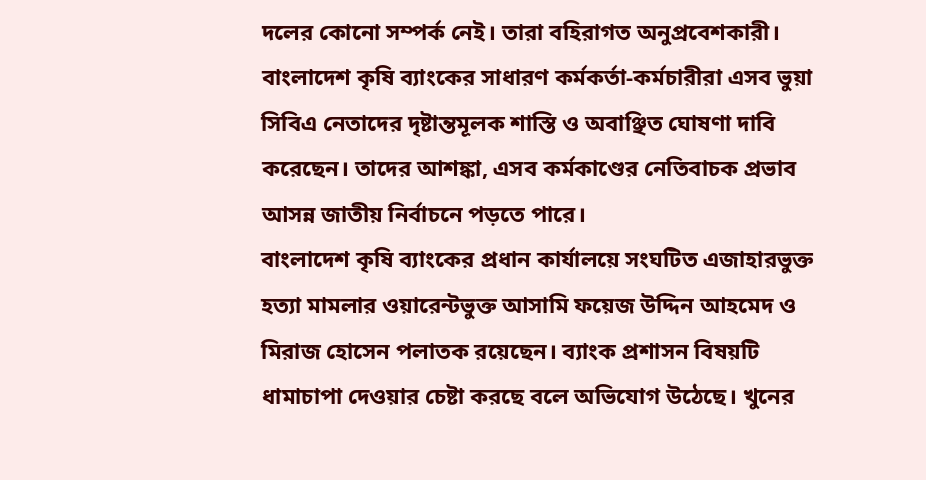দলের কোনো সম্পর্ক নেই। তারা বহিরাগত অনুপ্রবেশকারী। বাংলাদেশ কৃষি ব্যাংকের সাধারণ কর্মকর্তা-কর্মচারীরা এসব ভুয়া সিবিএ নেতাদের দৃষ্টান্তমূলক শাস্তি ও অবাঞ্ছিত ঘোষণা দাবি করেছেন। তাদের আশঙ্কা, এসব কর্মকাণ্ডের নেতিবাচক প্রভাব আসন্ন জাতীয় নির্বাচনে পড়তে পারে।
বাংলাদেশ কৃষি ব্যাংকের প্রধান কার্যালয়ে সংঘটিত এজাহারভুক্ত হত্যা মামলার ওয়ারেন্টভুক্ত আসামি ফয়েজ উদ্দিন আহমেদ ও মিরাজ হোসেন পলাতক রয়েছেন। ব্যাংক প্রশাসন বিষয়টি ধামাচাপা দেওয়ার চেষ্টা করছে বলে অভিযোগ উঠেছে। খুনের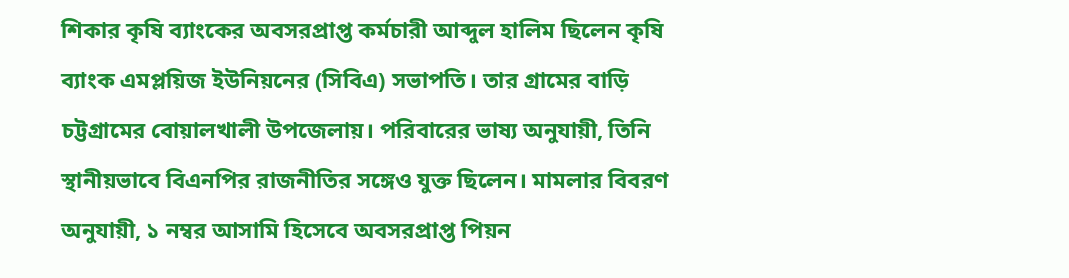শিকার কৃষি ব্যাংকের অবসরপ্রাপ্ত কর্মচারী আব্দুল হালিম ছিলেন কৃষি ব্যাংক এমপ্লয়িজ ইউনিয়নের (সিবিএ) সভাপতি। তার গ্রামের বাড়ি চট্টগ্রামের বোয়ালখালী উপজেলায়। পরিবারের ভাষ্য অনুযায়ী, তিনি স্থানীয়ভাবে বিএনপির রাজনীতির সঙ্গেও যুক্ত ছিলেন। মামলার বিবরণ অনুযায়ী, ১ নম্বর আসামি হিসেবে অবসরপ্রাপ্ত পিয়ন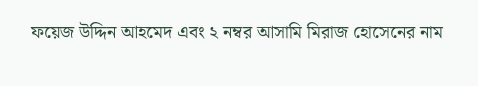ফয়েজ উদ্দিন আহমেদ এবং ২ নম্বর আসামি মিরাজ হোসেনের নাম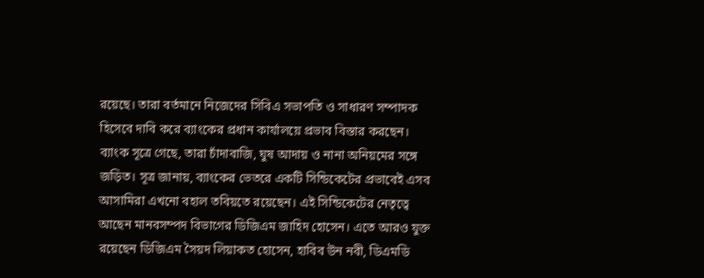রয়েছে। তারা বর্তমানে নিজেদের সিবিএ সভাপতি ও সাধারণ সম্পাদক হিসেবে দাবি করে ব্যাংকের প্রধান কার্যালয়ে প্রভাব বিস্তার করছেন। ব্যাংক সূত্রে গেছে, তারা চাঁদাবাজি, ঘুষ আদায় ও নানা অনিয়মের সঙ্গে জড়িত। সূত্র জানায়, ব্যাংকের ভেতরে একটি সিন্ডিকেটের প্রভাবেই এসব আসামিরা এখনো বহাল তবিয়তে রয়েছেন। এই সিন্ডিকেটের নেতৃত্বে আছেন মানবসম্পদ বিভাগের ডিজিএম জাহিদ হোসেন। এতে আরও যুক্ত রয়েছেন ডিজিএম সৈয়দ লিয়াকত হোসেন, হাবিব উন নবী, ডিএমডি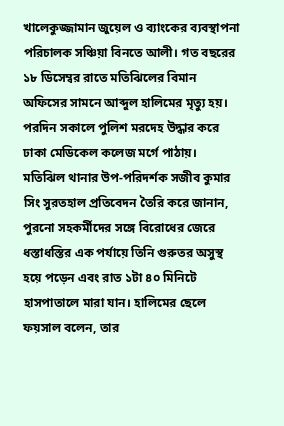খালেকুজ্জামান জুয়েল ও ব্যাংকের ব্যবস্থাপনা পরিচালক সঞ্চিয়া বিনতে আলী। গত বছরের ১৮ ডিসেম্বর রাতে মতিঝিলের বিমান অফিসের সামনে আব্দুল হালিমের মৃত্যু হয়। পরদিন সকালে পুলিশ মরদেহ উদ্ধার করে ঢাকা মেডিকেল কলেজ মর্গে পাঠায়। মতিঝিল থানার উপ-পরিদর্শক সজীব কুমার সিং সুরতহাল প্রতিবেদন তৈরি করে জানান, পুরনো সহকর্মীদের সঙ্গে বিরোধের জেরে ধস্তাধস্তির এক পর্যায়ে তিনি গুরুতর অসুস্থ হয়ে পড়েন এবং রাত ১টা ৪০ মিনিটে হাসপাতালে মারা যান। হালিমের ছেলে ফয়সাল বলেন, তার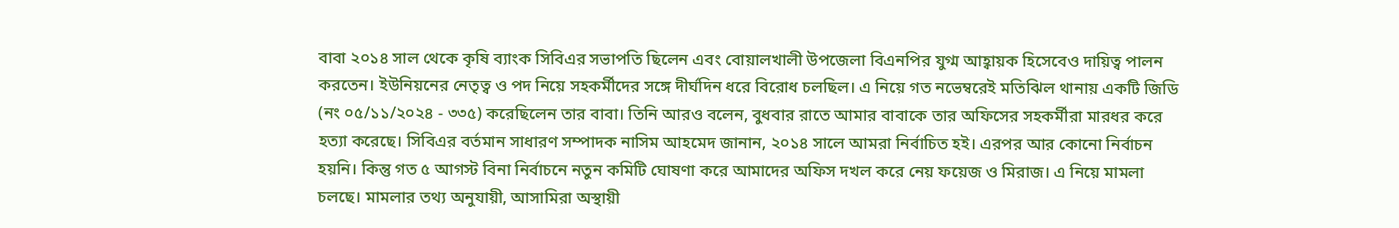বাবা ২০১৪ সাল থেকে কৃষি ব্যাংক সিবিএর সভাপতি ছিলেন এবং বোয়ালখালী উপজেলা বিএনপির যুগ্ম আহ্বায়ক হিসেবেও দায়িত্ব পালন করতেন। ইউনিয়নের নেতৃত্ব ও পদ নিয়ে সহকর্মীদের সঙ্গে দীর্ঘদিন ধরে বিরোধ চলছিল। এ নিয়ে গত নভেম্বরেই মতিঝিল থানায় একটি জিডি (নং ০৫/১১/২০২৪ - ৩৩৫) করেছিলেন তার বাবা। তিনি আরও বলেন, বুধবার রাতে আমার বাবাকে তার অফিসের সহকর্মীরা মারধর করে হত্যা করেছে। সিবিএর বর্তমান সাধারণ সম্পাদক নাসিম আহমেদ জানান, ২০১৪ সালে আমরা নির্বাচিত হই। এরপর আর কোনো নির্বাচন হয়নি। কিন্তু গত ৫ আগস্ট বিনা নির্বাচনে নতুন কমিটি ঘোষণা করে আমাদের অফিস দখল করে নেয় ফয়েজ ও মিরাজ। এ নিয়ে মামলা চলছে। মামলার তথ্য অনুযায়ী, আসামিরা অস্থায়ী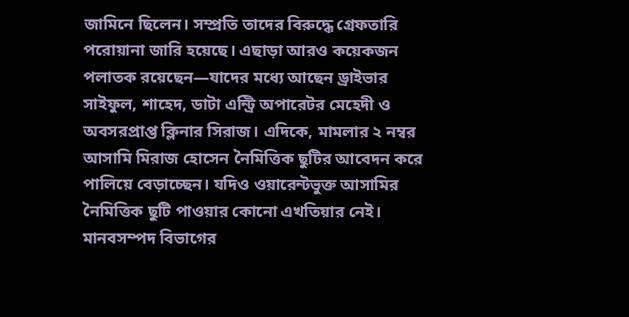জামিনে ছিলেন। সম্প্রতি তাদের বিরুদ্ধে গ্রেফতারি পরোয়ানা জারি হয়েছে। এছাড়া আরও কয়েকজন পলাতক রয়েছেন—যাদের মধ্যে আছেন ড্রাইভার সাইফুল, শাহেদ, ডাটা এন্ট্রি অপারেটর মেহেদী ও অবসরপ্রাপ্ত ক্লিনার সিরাজ। এদিকে, মামলার ২ নম্বর আসামি মিরাজ হোসেন নৈমিত্তিক ছুটির আবেদন করে পালিয়ে বেড়াচ্ছেন। যদিও ওয়ারেন্টভুক্ত আসামির নৈমিত্তিক ছুটি পাওয়ার কোনো এখতিয়ার নেই। মানবসম্পদ বিভাগের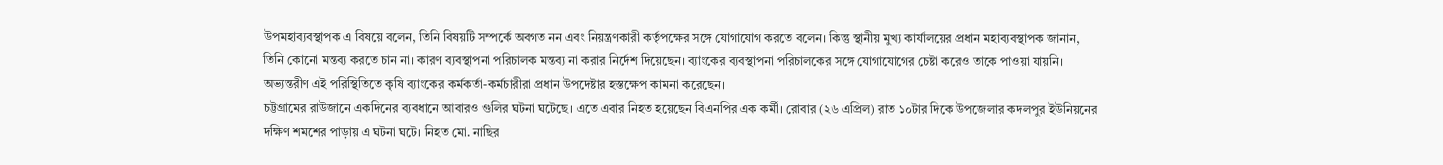উপমহাব্যবস্থাপক এ বিষয়ে বলেন, তিনি বিষয়টি সম্পর্কে অবগত নন এবং নিয়ন্ত্রণকারী কর্তৃপক্ষের সঙ্গে যোগাযোগ করতে বলেন। কিন্তু স্থানীয় মুখ্য কার্যালয়ের প্রধান মহাব্যবস্থাপক জানান, তিনি কোনো মন্তব্য করতে চান না। কারণ ব্যবস্থাপনা পরিচালক মন্তব্য না করার নির্দেশ দিয়েছেন। ব্যাংকের ব্যবস্থাপনা পরিচালকের সঙ্গে যোগাযোগের চেষ্টা করেও তাকে পাওয়া যায়নি। অভ্যন্তরীণ এই পরিস্থিতিতে কৃষি ব্যাংকের কর্মকর্তা-কর্মচারীরা প্রধান উপদেষ্টার হস্তক্ষেপ কামনা করেছেন।
চট্টগ্রামের রাউজানে একদিনের ব্যবধানে আবারও গুলির ঘটনা ঘটেছে। এতে এবার নিহত হয়েছেন বিএনপির এক কর্মী। রোবার (২৬ এপ্রিল) রাত ১০টার দিকে উপজেলার কদলপুর ইউনিয়নের দক্ষিণ শমশের পাড়ায় এ ঘটনা ঘটে। নিহত মো. নাছির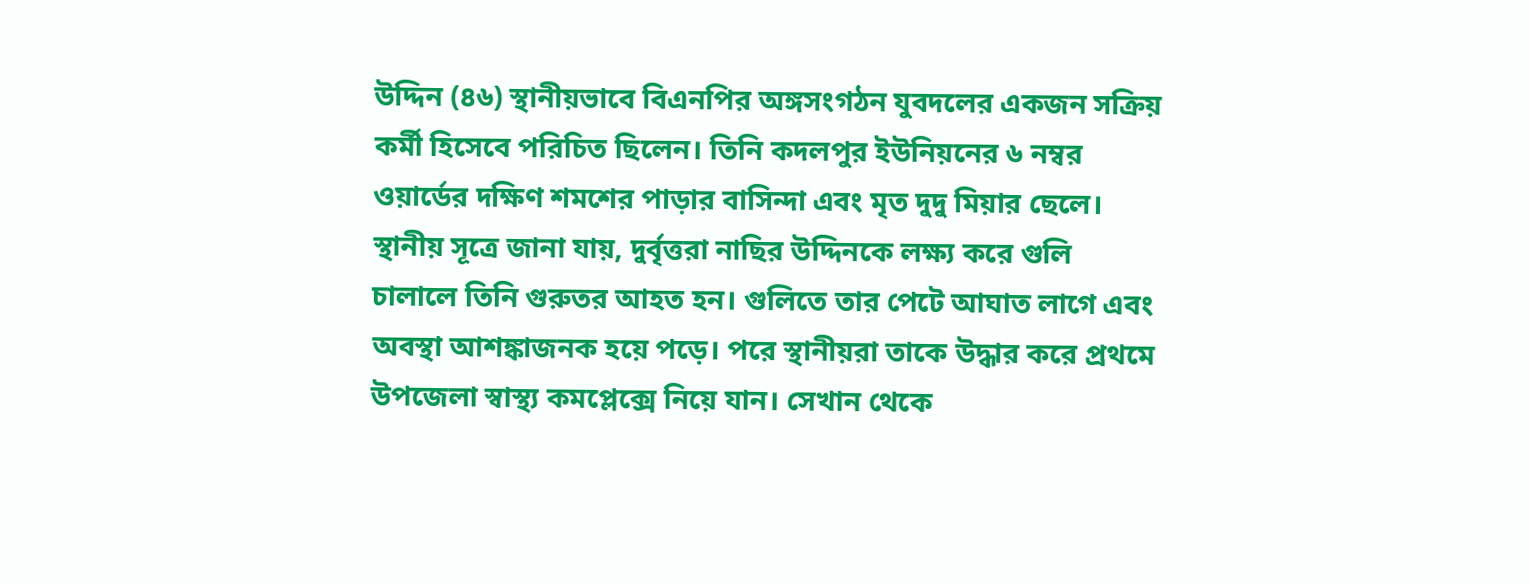উদ্দিন (৪৬) স্থানীয়ভাবে বিএনপির অঙ্গসংগঠন যুবদলের একজন সক্রিয় কর্মী হিসেবে পরিচিত ছিলেন। তিনি কদলপুর ইউনিয়নের ৬ নম্বর ওয়ার্ডের দক্ষিণ শমশের পাড়ার বাসিন্দা এবং মৃত দুদু মিয়ার ছেলে। স্থানীয় সূত্রে জানা যায়, দুর্বৃত্তরা নাছির উদ্দিনকে লক্ষ্য করে গুলি চালালে তিনি গুরুতর আহত হন। গুলিতে তার পেটে আঘাত লাগে এবং অবস্থা আশঙ্কাজনক হয়ে পড়ে। পরে স্থানীয়রা তাকে উদ্ধার করে প্রথমে উপজেলা স্বাস্থ্য কমপ্লেক্সে নিয়ে যান। সেখান থেকে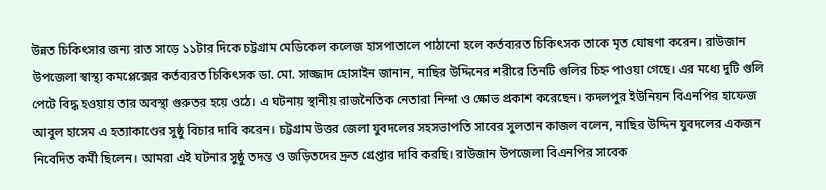উন্নত চিকিৎসার জন্য রাত সাড়ে ১১টার দিকে চট্টগ্রাম মেডিকেল কলেজ হাসপাতালে পাঠানো হলে কর্তব্যরত চিকিৎসক তাকে মৃত ঘোষণা করেন। রাউজান উপজেলা স্বাস্থ্য কমপ্লেক্সের কর্তব্যরত চিকিৎসক ডা. মো. সাজ্জাদ হোসাইন জানান, নাছির উদ্দিনের শরীরে তিনটি গুলির চিহ্ন পাওয়া গেছে। এর মধ্যে দুটি গুলি পেটে বিদ্ধ হওয়ায় তার অবস্থা গুরুতর হয়ে ওঠে। এ ঘটনায় স্থানীয় রাজনৈতিক নেতারা নিন্দা ও ক্ষোভ প্রকাশ করেছেন। কদলপুর ইউনিয়ন বিএনপির হাফেজ আবুল হাসেম এ হত্যাকাণ্ডের সুষ্ঠু বিচার দাবি করেন। চট্টগ্রাম উত্তর জেলা যুবদলের সহসভাপতি সাবের সুলতান কাজল বলেন, নাছির উদ্দিন যুবদলের একজন নিবেদিত কর্মী ছিলেন। আমরা এই ঘটনার সুষ্ঠু তদন্ত ও জড়িতদের দ্রুত গ্রেপ্তার দাবি করছি। রাউজান উপজেলা বিএনপির সাবেক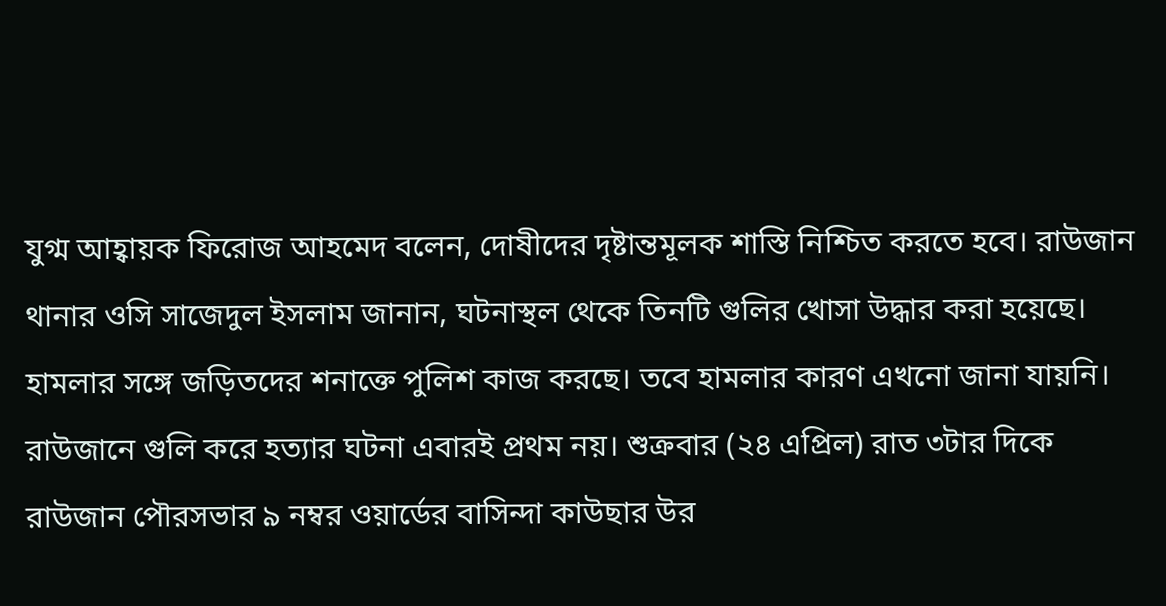যুগ্ম আহ্বায়ক ফিরোজ আহমেদ বলেন, দোষীদের দৃষ্টান্তমূলক শাস্তি নিশ্চিত করতে হবে। রাউজান থানার ওসি সাজেদুল ইসলাম জানান, ঘটনাস্থল থেকে তিনটি গুলির খোসা উদ্ধার করা হয়েছে। হামলার সঙ্গে জড়িতদের শনাক্তে পুলিশ কাজ করছে। তবে হামলার কারণ এখনো জানা যায়নি। রাউজানে গুলি করে হত্যার ঘটনা এবারই প্রথম নয়। শুক্রবার (২৪ এপ্রিল) রাত ৩টার দিকে রাউজান পৌরসভার ৯ নম্বর ওয়ার্ডের বাসিন্দা কাউছার উর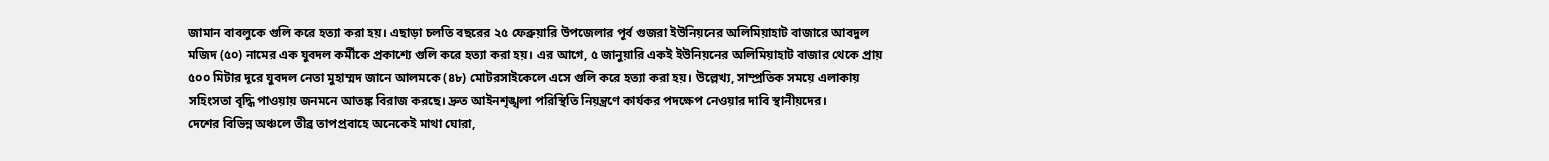জামান বাবলুকে গুলি করে হত্যা করা হয়। এছাড়া চলতি বছরের ২৫ ফেব্রুয়ারি উপজেলার পূর্ব গুজরা ইউনিয়নের অলিমিয়াহাট বাজারে আবদুল মজিদ (৫০) নামের এক যুবদল কর্মীকে প্রকাশ্যে গুলি করে হত্যা করা হয়। এর আগে, ৫ জানুয়ারি একই ইউনিয়নের অলিমিয়াহাট বাজার থেকে প্রায় ৫০০ মিটার দূরে যুবদল নেতা মুহাম্মদ জানে আলমকে (৪৮) মোটরসাইকেলে এসে গুলি করে হত্যা করা হয়। উল্লেখ্য, সাম্প্রতিক সময়ে এলাকায় সহিংসতা বৃদ্ধি পাওয়ায় জনমনে আতঙ্ক বিরাজ করছে। দ্রুত আইনশৃঙ্খলা পরিস্থিতি নিয়ন্ত্রণে কার্যকর পদক্ষেপ নেওয়ার দাবি স্থানীয়দের।
দেশের বিভিন্ন অঞ্চলে তীব্র তাপপ্রবাহে অনেকেই মাথা ঘোরা,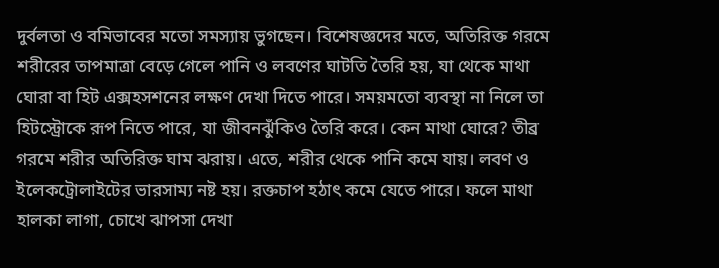দুর্বলতা ও বমিভাবের মতো সমস্যায় ভুগছেন। বিশেষজ্ঞদের মতে, অতিরিক্ত গরমে শরীরের তাপমাত্রা বেড়ে গেলে পানি ও লবণের ঘাটতি তৈরি হয়, যা থেকে মাথা ঘোরা বা হিট এক্সহসশনের লক্ষণ দেখা দিতে পারে। সময়মতো ব্যবস্থা না নিলে তা হিটস্ট্রোকে রূপ নিতে পারে, যা জীবনঝুঁকিও তৈরি করে। কেন মাথা ঘোরে? তীব্র গরমে শরীর অতিরিক্ত ঘাম ঝরায়। এতে, শরীর থেকে পানি কমে যায়। লবণ ও ইলেকট্রোলাইটের ভারসাম্য নষ্ট হয়। রক্তচাপ হঠাৎ কমে যেতে পারে। ফলে মাথা হালকা লাগা, চোখে ঝাপসা দেখা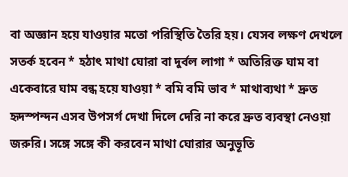বা অজ্ঞান হয়ে যাওয়ার মতো পরিস্থিতি তৈরি হয়। যেসব লক্ষণ দেখলে সতর্ক হবেন * হঠাৎ মাথা ঘোরা বা দুর্বল লাগা * অতিরিক্ত ঘাম বা একেবারে ঘাম বন্ধ হয়ে যাওয়া * বমি বমি ভাব * মাথাব্যথা * দ্রুত হৃদস্পন্দন এসব উপসর্গ দেখা দিলে দেরি না করে দ্রুত ব্যবস্থা নেওয়া জরুরি। সঙ্গে সঙ্গে কী করবেন মাথা ঘোরার অনুভূতি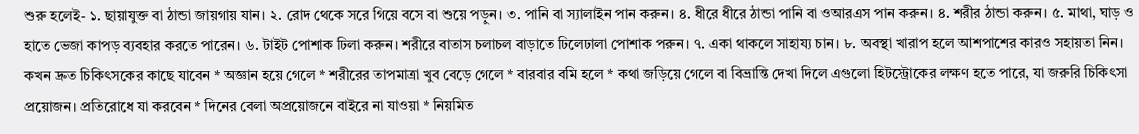শুরু হলেই- ১. ছায়াযুক্ত বা ঠান্ডা জায়গায় যান। ২. রোদ থেকে সরে গিয়ে বসে বা শুয়ে পড়ুন। ৩. পানি বা স্যালাইন পান করুন। ৪. ধীরে ধীরে ঠান্ডা পানি বা ওআরএস পান করুন। ৪. শরীর ঠান্ডা করুন। ৫. মাথা, ঘাড় ও হাতে ভেজা কাপড় ব্যবহার করতে পারেন। ৬. টাইট পোশাক ঢিলা করুন। শরীরে বাতাস চলাচল বাড়াতে ঢিলেঢালা পোশাক পরুন। ৭. একা থাকলে সাহায্য চান। ৮. অবস্থা খারাপ হলে আশপাশের কারও সহায়তা নিন। কখন দ্রুত চিকিৎসকের কাছে যাবেন * অজ্ঞান হয়ে গেলে * শরীরের তাপমাত্রা খুব বেড়ে গেলে * বারবার বমি হলে * কথা জড়িয়ে গেলে বা বিভ্রান্তি দেখা দিলে এগুলো হিটস্ট্রোকের লক্ষণ হতে পারে, যা জরুরি চিকিৎসা প্রয়োজন। প্রতিরোধে যা করবেন * দিনের বেলা অপ্রয়োজনে বাইরে না যাওয়া * নিয়মিত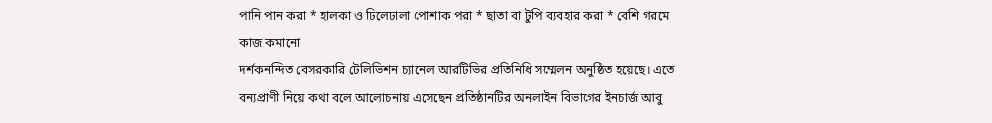পানি পান করা * হালকা ও ঢিলেঢালা পোশাক পরা * ছাতা বা টুপি ব্যবহার করা * বেশি গরমে কাজ কমানো
দর্শকনন্দিত বেসরকারি টেলিভিশন চ্যানেল আরটিভির প্রতিনিধি সম্মেলন অনুষ্ঠিত হয়েছে। এতে বন্যপ্রাণী নিয়ে কথা বলে আলোচনায় এসেছেন প্রতিষ্ঠানটির অনলাইন বিভাগের ইনচার্জ আবু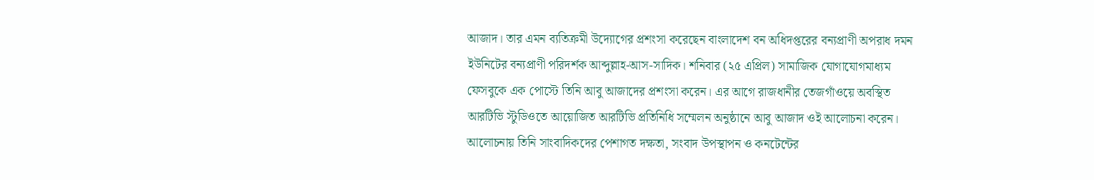আজাদ। তার এমন ব্যতিক্রমী উদ্যোগের প্রশংসা করেছেন বাংলাদেশ বন অধিদপ্তরের বন্যপ্রাণী অপরাধ দমন ইউনিটের বন্যপ্রাণী পরিদর্শক আব্দুল্লাহ-আস-সাদিক। শনিবার (২৫ এপ্রিল) সামাজিক যোগাযোগমাধ্যম ফেসবুকে এক পোস্টে তিনি আবু আজাদের প্রশংসা করেন। এর আগে রাজধানীর তেজগাঁওয়ে অবস্থিত আরটিভি স্টুডিওতে আয়োজিত আরটিভি প্রতিনিধি সম্মেলন অনুষ্ঠানে আবু আজাদ ওই আলোচনা করেন। আলোচনায় তিনি সাংবাদিকদের পেশাগত দক্ষতা, সংবাদ উপস্থাপন ও কনটেন্টের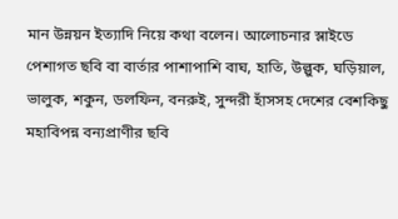মান উন্নয়ন ইত্যাদি নিয়ে কথা বলেন। আলোচনার স্লাইডে পেশাগত ছবি বা বার্তার পাশাপাশি বাঘ, হাতি, উল্লুক, ঘড়িয়াল, ভালুক, শকুন, ডলফিন, বনরুই, সুন্দরী হাঁসসহ দেশের বেশকিছু মহাবিপন্ন বন্যপ্রাণীর ছবি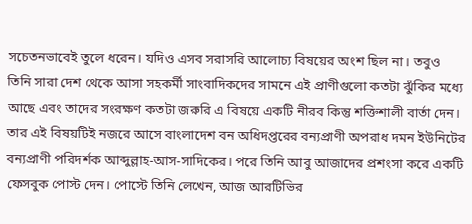সচেতনভাবেই তুলে ধরেন। যদিও এসব সরাসরি আলোচ্য বিষয়ের অংশ ছিল না। তবুও তিনি সারা দেশ থেকে আসা সহকর্মী সাংবাদিকদের সামনে এই প্রাণীগুলো কতটা ঝুঁকির মধ্যে আছে এবং তাদের সংরক্ষণ কতটা জরুরি এ বিষয়ে একটি নীরব কিন্তু শক্তিশালী বার্তা দেন। তার এই বিষয়টিই নজরে আসে বাংলাদেশ বন অধিদপ্তরের বন্যপ্রাণী অপরাধ দমন ইউনিটের বন্যপ্রাণী পরিদর্শক আব্দুল্লাহ-আস-সাদিকের। পরে তিনি আবু আজাদের প্রশংসা করে একটি ফেসবুক পোস্ট দেন। পোস্টে তিনি লেখেন, আজ আরটিভির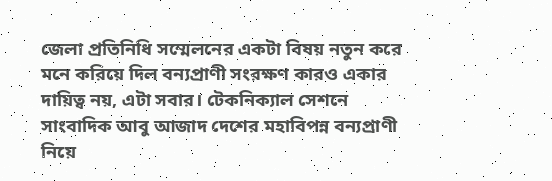জেলা প্রতিনিধি সম্মেলনের একটা বিষয় নতুন করে মনে করিয়ে দিল বন্যপ্রাণী সংরক্ষণ কারও একার দায়িত্ব নয়, এটা সবার। টেকনিক্যাল সেশনে সাংবাদিক আবু আজাদ দেশের মহাবিপন্ন বন্যপ্রাণী নিয়ে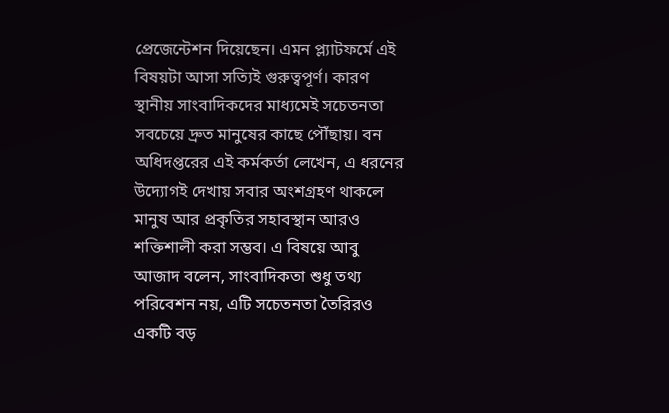প্রেজেন্টেশন দিয়েছেন। এমন প্ল্যাটফর্মে এই বিষয়টা আসা সত্যিই গুরুত্বপূর্ণ। কারণ স্থানীয় সাংবাদিকদের মাধ্যমেই সচেতনতা সবচেয়ে দ্রুত মানুষের কাছে পৌঁছায়। বন অধিদপ্তরের এই কর্মকর্তা লেখেন, এ ধরনের উদ্যোগই দেখায় সবার অংশগ্রহণ থাকলে মানুষ আর প্রকৃতির সহাবস্থান আরও শক্তিশালী করা সম্ভব। এ বিষয়ে আবু আজাদ বলেন, সাংবাদিকতা শুধু তথ্য পরিবেশন নয়, এটি সচেতনতা তৈরিরও একটি বড়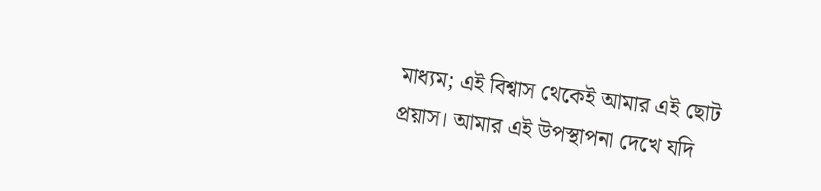মাধ্যম; এই বিশ্বাস থেকেই আমার এই ছোট প্রয়াস। আমার এই উপস্থাপনা দেখে যদি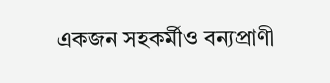একজন সহকর্মীও বন্যপ্রাণী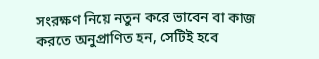সংরক্ষণ নিয়ে নতুন করে ভাবেন বা কাজ করতে অনুপ্রাণিত হন, সেটিই হবে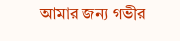আমার জন্য গভীর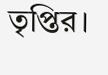তৃপ্তির।